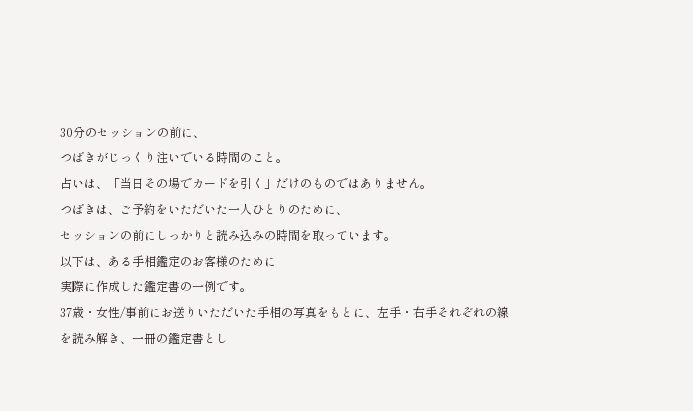30分のセッションの前に、
つばきがじっくり注いでいる時間のこと。
占いは、「当日その場でカードを引く」だけのものではありません。
つばきは、ご予約をいただいた一人ひとりのために、
セッションの前にしっかりと読み込みの時間を取っています。
以下は、ある手相鑑定のお客様のために
実際に作成した鑑定書の一例です。
37歳・女性/事前にお送りいただいた手相の写真をもとに、左手・右手それぞれの線を読み解き、一冊の鑑定書とし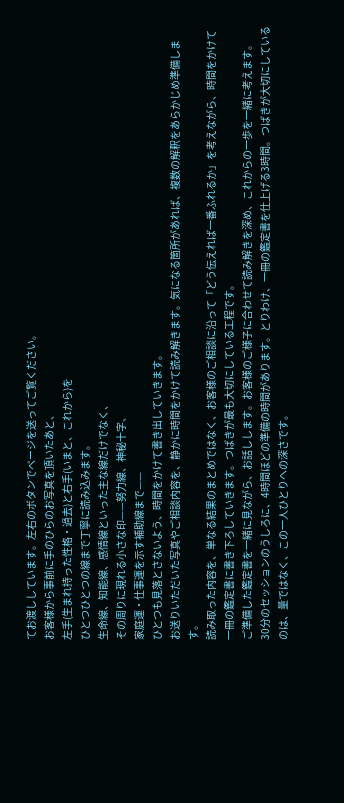てお渡ししています。左右のボタンでページを送ってご覧ください。
お客様から事前に手のひらのお写真を頂いたあと、
左手(生まれ持った性格・過去)と右手(いまと、これから)を
ひとつひとつの線まで丁寧に読み込みます。
生命線、知能線、感情線といった主な線だけでなく、
その周りに現れる小さな印——努力線、神秘十字、
家庭運・仕事運を示す補助線まで——
ひとつも見落とさないよう、時間をかけて書き出していきます。
お送りいただいた写真やご相談内容を、静かに時間をかけて読み解きます。気になる箇所があれば、複数の解釈をあらかじめ準備します。
読み取った内容を、単なる結果のまとめではなく、お客様のご相談に沿って「どう伝えれば一番ふれるか」を考えながら、時間をかけて一冊の鑑定書に書き下ろしていきます。つばきが最も大切にしている工程です。
ご準備した鑑定書を一緒に見ながら、お話しします。お客様のご様子に合わせて読み解きを深め、これからの一歩を一緒に考えます。
30分のセッションのうしろに、4時間ほどの準備の時間があります。とりわけ、一冊の鑑定書を仕上げる3時間。つばきが大切にしているのは、量ではなく、この一人ひとりへの深さです。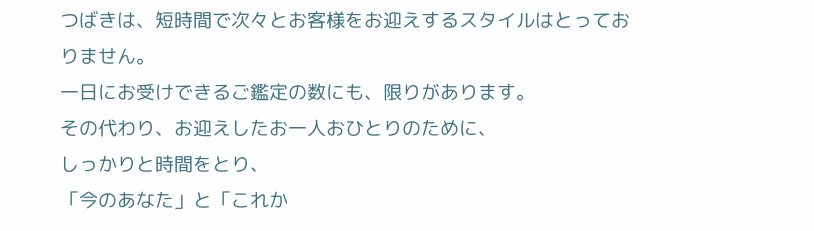つばきは、短時間で次々とお客様をお迎えするスタイルはとっておりません。
一日にお受けできるご鑑定の数にも、限りがあります。
その代わり、お迎えしたお一人おひとりのために、
しっかりと時間をとり、
「今のあなた」と「これか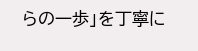らの一歩」を丁寧に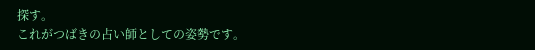探す。
これがつばきの占い師としての姿勢です。